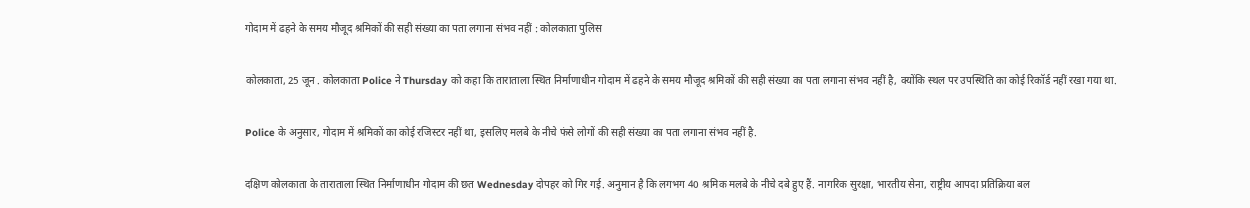गोदाम में ढहने के समय मौजूद श्रमिकों की सही संख्या का पता लगाना संभव नहीं : कोलकाता पुलिस

कोलकाता, 25 जून . कोलकाता Police ने Thursday को कहा कि ताराताला स्थित निर्माणाधीन गोदाम में ढहने के समय मौजूद श्रमिकों की सही संख्या का पता लगाना संभव नहीं है, क्योंकि स्थल पर उपस्थिति का कोई रिकॉर्ड नहीं रखा गया था.

Police के अनुसार, गोदाम में श्रमिकों का कोई रजिस्टर नहीं था, इसलिए मलबे के नीचे फंसे लोगों की सही संख्या का पता लगाना संभव नहीं है.

दक्षिण कोलकाता के ताराताला स्थित निर्माणाधीन गोदाम की छत Wednesday दोपहर को गिर गई. अनुमान है कि लगभग 40 श्रमिक मलबे के नीचे दबे हुए हैं. नागरिक सुरक्षा, भारतीय सेना, राष्ट्रीय आपदा प्रतिक्रिया बल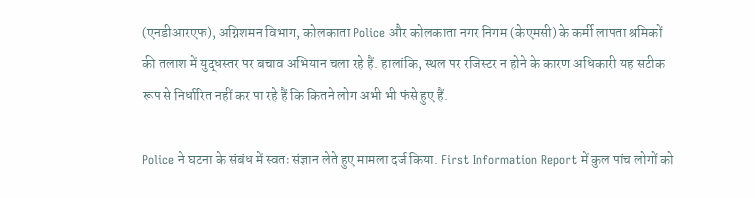(एनडीआरएफ), अग्निशमन विभाग, कोलकाता Police और कोलकाता नगर निगम (केएमसी) के कर्मी लापता श्रमिकों की तलाश में युद्धस्तर पर बचाव अभियान चला रहे हैं. हालांकि, स्थल पर रजिस्टर न होने के कारण अधिकारी यह सटीक रूप से निर्धारित नहीं कर पा रहे हैं कि कितने लोग अभी भी फंसे हुए हैं.

Police ने घटना के संबंध में स्वतः संज्ञान लेते हुए मामला दर्ज किया. First Information Report में कुल पांच लोगों को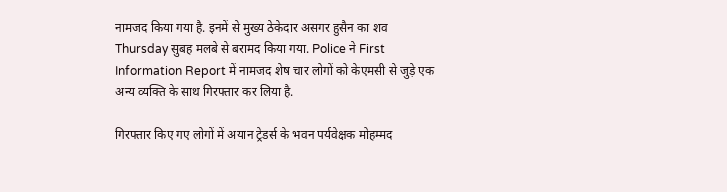नामजद किया गया है. इनमें से मुख्य ठेकेदार असगर हुसैन का शव Thursday सुबह मलबे से बरामद किया गया. Police ने First Information Report में नामजद शेष चार लोगों को केएमसी से जुड़े एक अन्य व्यक्ति के साथ गिरफ्तार कर लिया है.

गिरफ्तार किए गए लोगों में अयान ट्रेडर्स के भवन पर्यवेक्षक मोहम्मद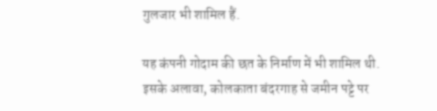गुलजार भी शामिल हैं.

यह कंपनी गोदाम की छत के निर्माण में भी शामिल थी. इसके अलावा, कोलकाता बंदरगाह से जमीन पट्टे पर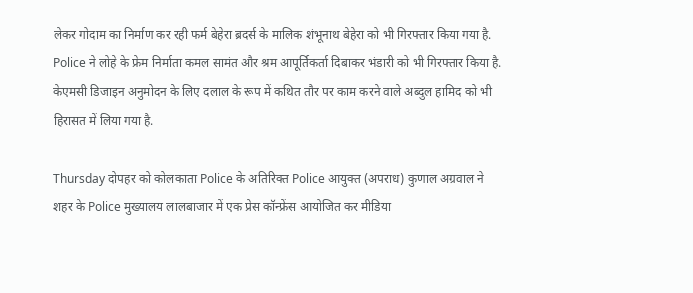लेकर गोदाम का निर्माण कर रही फर्म बेहेरा ब्रदर्स के मालिक शंभूनाथ बेहेरा को भी गिरफ्तार किया गया है. Police ने लोहे के फ्रेम निर्माता कमल सामंत और श्रम आपूर्तिकर्ता दिबाकर भंडारी को भी गिरफ्तार किया है. केएमसी डिजाइन अनुमोदन के लिए दलाल के रूप में कथित तौर पर काम करने वाले अब्दुल हामिद को भी हिरासत में लिया गया है.

Thursday दोपहर को कोलकाता Police के अतिरिक्त Police आयुक्त (अपराध) कुणाल अग्रवाल ने शहर के Police मुख्यालय लालबाजार में एक प्रेस कॉन्फ्रेंस आयोजित कर मीडिया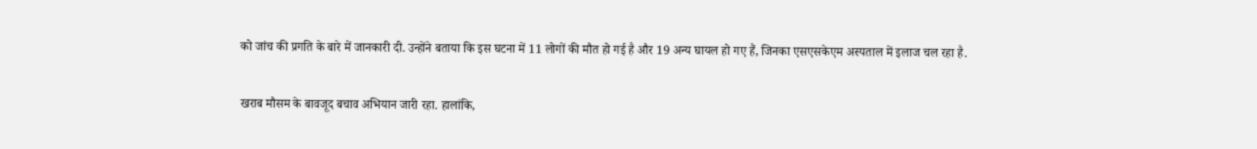को जांच की प्रगति के बारे में जानकारी दी. उन्होंने बताया कि इस घटना में 11 लोगों की मौत हो गई है और 19 अन्य घायल हो गए हैं, जिनका एसएसकेएम अस्पताल में इलाज चल रहा है.

खराब मौसम के बावजूद बचाव अभियान जारी रहा. हालांकि,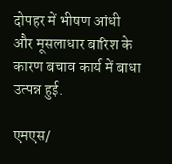दोपहर में भीषण आंधी और मूसलाधार बारिश के कारण बचाव कार्य में बाधा उत्पन्न हुई.

एमएस/